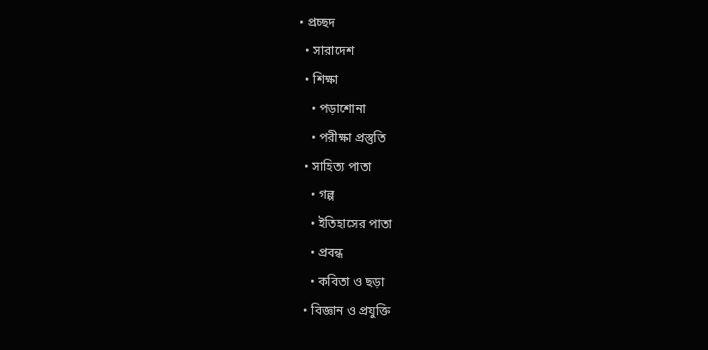• প্রচ্ছদ
  • সারাদেশ
  • শিক্ষা
    • পড়াশোনা
    • পরীক্ষা প্রস্তুতি
  • সাহিত্য পাতা
    • গল্প
    • ইতিহাসের পাতা
    • প্রবন্ধ
    • কবিতা ও ছড়া
  • বিজ্ঞান ও প্রযুক্তি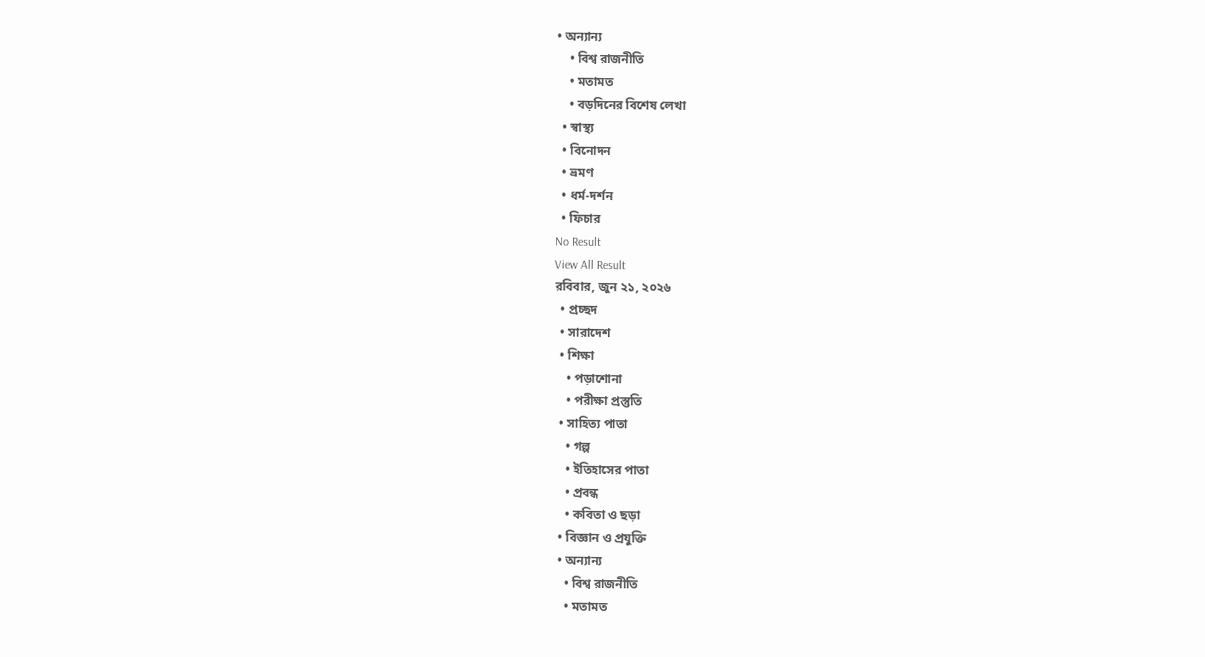• অন্যান্য
    • বিশ্ব রাজনীতি
    • মতামত
    • বড়দিনের বিশেষ লেখা
  • স্বাস্থ্য
  • বিনোদন
  • ভ্রমণ
  • ধর্ম-দর্শন
  • ফিচার
No Result
View All Result
রবিবার, জুন ২১, ২০২৬
  • প্রচ্ছদ
  • সারাদেশ
  • শিক্ষা
    • পড়াশোনা
    • পরীক্ষা প্রস্তুতি
  • সাহিত্য পাতা
    • গল্প
    • ইতিহাসের পাতা
    • প্রবন্ধ
    • কবিতা ও ছড়া
  • বিজ্ঞান ও প্রযুক্তি
  • অন্যান্য
    • বিশ্ব রাজনীতি
    • মতামত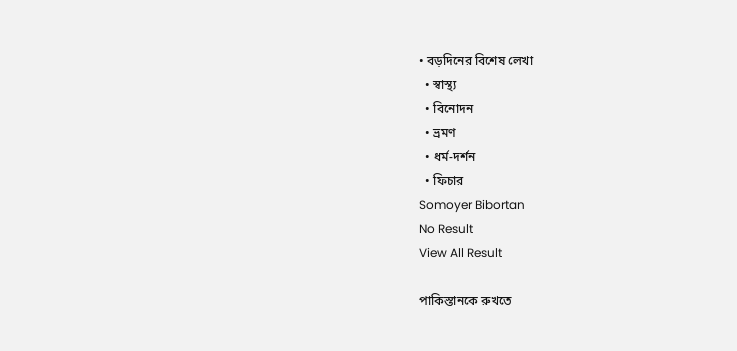• বড়দিনের বিশেষ লেখা
  • স্বাস্থ্য
  • বিনোদন
  • ভ্রমণ
  • ধর্ম-দর্শন
  • ফিচার
Somoyer Bibortan
No Result
View All Result

পাকিস্তানকে রুখতে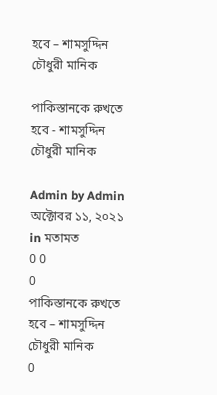হবে – শামসুদ্দিন চৌধুরী মানিক

পাকিস্তানকে রুখতে হবে - শামসুদ্দিন চৌধুরী মানিক

Admin by Admin
অক্টোবর ১১, ২০২১
in মতামত
0 0
0
পাকিস্তানকে রুখতে হবে – শামসুদ্দিন চৌধুরী মানিক
0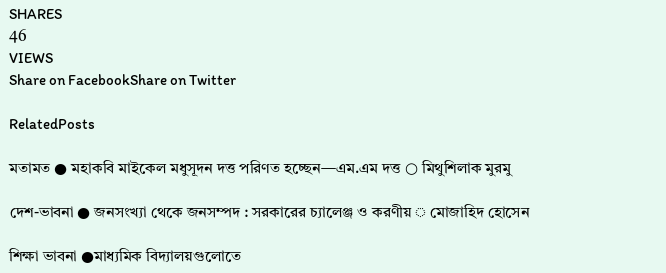SHARES
46
VIEWS
Share on FacebookShare on Twitter

RelatedPosts

মতামত ● মহাকবি মাইকেল মধুসূদন দত্ত পরিণত হচ্ছেন—এম.এম দত্ত ○ মিথুশিলাক মুরমু

দেশ-ভাবনা ● জনসংখ্যা থেকে জনসম্পদ : সরকারের চ্যালেঞ্জ ও করণীয় ◌ মোজাহিদ হোসেন

শিক্ষা ভাবনা ●মাধ্যমিক বিদ্যালয়গুলোতে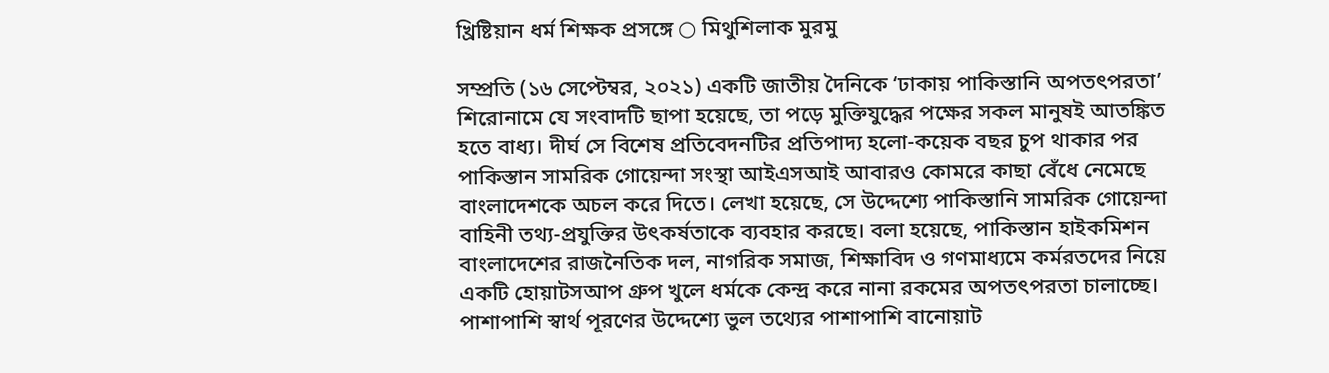খ্রিষ্টিয়ান ধর্ম শিক্ষক প্রসঙ্গে ○ মিথুশিলাক মুরমু

সম্প্রতি (১৬ সেপ্টেম্বর, ২০২১) একটি জাতীয় দৈনিকে ‘ঢাকায় পাকিস্তানি অপতৎপরতা’ শিরোনামে যে সংবাদটি ছাপা হয়েছে, তা পড়ে মুক্তিযুদ্ধের পক্ষের সকল মানুষই আতঙ্কিত হতে বাধ্য। দীর্ঘ সে বিশেষ প্রতিবেদনটির প্রতিপাদ্য হলো-কয়েক বছর চুপ থাকার পর পাকিস্তান সামরিক গোয়েন্দা সংস্থা আইএসআই আবারও কোমরে কাছা বেঁধে নেমেছে বাংলাদেশকে অচল করে দিতে। লেখা হয়েছে, সে উদ্দেশ্যে পাকিস্তানি সামরিক গোয়েন্দা বাহিনী তথ্য-প্রযুক্তির উৎকর্ষতাকে ব্যবহার করছে। বলা হয়েছে, পাকিস্তান হাইকমিশন বাংলাদেশের রাজনৈতিক দল, নাগরিক সমাজ, শিক্ষাবিদ ও গণমাধ্যমে কর্মরতদের নিয়ে একটি হোয়াটসআপ গ্রুপ খুলে ধর্মকে কেন্দ্র করে নানা রকমের অপতৎপরতা চালাচ্ছে। পাশাপাশি স্বার্থ পূরণের উদ্দেশ্যে ভুল তথ্যের পাশাপাশি বানোয়াট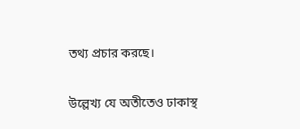তথ্য প্রচার করছে।

উল্লেখ্য যে অতীতেও ঢাকাস্থ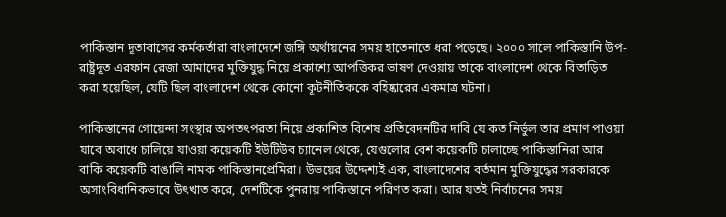পাকিস্তান দূতাবাসের কর্মকর্তারা বাংলাদেশে জঙ্গি অর্থায়নের সময় হাতেনাতে ধরা পড়েছে। ২০০০ সালে পাকিস্তানি উপ-রাষ্ট্রদূত এরফান রেজা আমাদের মুক্তিযুদ্ধ নিয়ে প্রকাশ্যে আপত্তিকর ভাষণ দেওয়ায় তাকে বাংলাদেশ থেকে বিতাড়িত করা হয়েছিল, যেটি ছিল বাংলাদেশ থেকে কোনো কূটনীতিককে বহিষ্কারের একমাত্র ঘটনা।

পাকিস্তানের গোয়েন্দা সংস্থার অপতৎপরতা নিয়ে প্রকাশিত বিশেষ প্রতিবেদনটির দাবি যে কত নির্ভুল তার প্রমাণ পাওয়া যাবে অবাধে চালিয়ে যাওয়া কয়েকটি ইউটিউব চ্যানেল থেকে, যেগুলোর বেশ কয়েকটি চালাচ্ছে পাকিস্তানিরা আর বাকি কয়েকটি বাঙালি নামক পাকিস্তানপ্রেমিরা। উভয়ের উদ্দেশ্যই এক, বাংলাদেশের বর্তমান মুক্তিযুদ্ধের সরকারকে অসাংবিধানিকভাবে উৎখাত করে, দেশটিকে পুনরায় পাকিস্তানে পরিণত করা। আর যতই নির্বাচনের সময়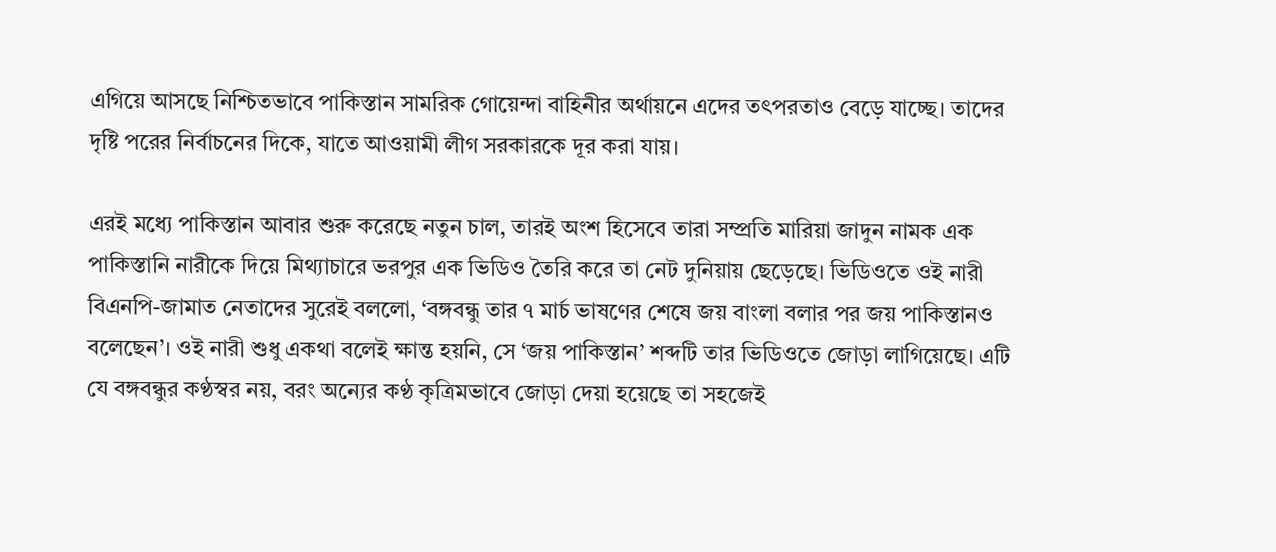এগিয়ে আসছে নিশ্চিতভাবে পাকিস্তান সামরিক গোয়েন্দা বাহিনীর অর্থায়নে এদের তৎপরতাও বেড়ে যাচ্ছে। তাদের দৃষ্টি পরের নির্বাচনের দিকে, যাতে আওয়ামী লীগ সরকারকে দূর করা যায়।

এরই মধ্যে পাকিস্তান আবার শুরু করেছে নতুন চাল, তারই অংশ হিসেবে তারা সম্প্রতি মারিয়া জাদুন নামক এক পাকিস্তানি নারীকে দিয়ে মিথ্যাচারে ভরপুর এক ভিডিও তৈরি করে তা নেট দুনিয়ায় ছেড়েছে। ভিডিওতে ওই নারী বিএনপি-জামাত নেতাদের সুরেই বললো, ‘বঙ্গবন্ধু তার ৭ মার্চ ভাষণের শেষে জয় বাংলা বলার পর জয় পাকিস্তানও বলেছেন’। ওই নারী শুধু একথা বলেই ক্ষান্ত হয়নি, সে ‘জয় পাকিস্তান’ শব্দটি তার ভিডিওতে জোড়া লাগিয়েছে। এটি যে বঙ্গবন্ধুর কণ্ঠস্বর নয়, বরং অন্যের কণ্ঠ কৃত্রিমভাবে জোড়া দেয়া হয়েছে তা সহজেই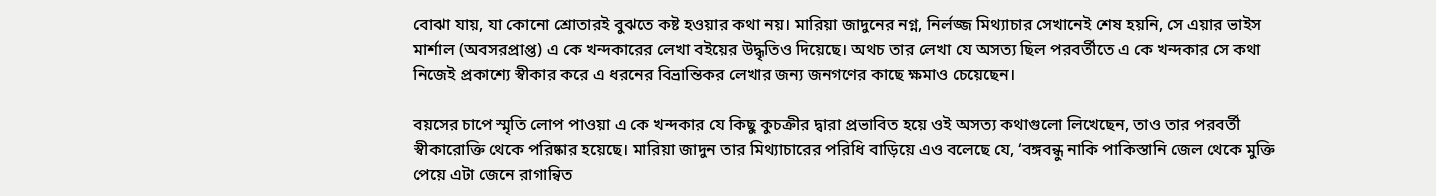বোঝা যায়, যা কোনো শ্রোতারই বুঝতে কষ্ট হওয়ার কথা নয়। মারিয়া জাদুনের নগ্ন, নির্লজ্জ মিথ্যাচার সেখানেই শেষ হয়নি, সে এয়ার ভাইস মার্শাল (অবসরপ্রাপ্ত) এ কে খন্দকারের লেখা বইয়ের উদ্ধৃতিও দিয়েছে। অথচ তার লেখা যে অসত্য ছিল পরবর্তীতে এ কে খন্দকার সে কথা নিজেই প্রকাশ্যে স্বীকার করে এ ধরনের বিভ্রান্তিকর লেখার জন্য জনগণের কাছে ক্ষমাও চেয়েছেন।

বয়সের চাপে স্মৃতি লোপ পাওয়া এ কে খন্দকার যে কিছু কুচক্রীর দ্বারা প্রভাবিত হয়ে ওই অসত্য কথাগুলো লিখেছেন, তাও তার পরবর্তী স্বীকারোক্তি থেকে পরিষ্কার হয়েছে। মারিয়া জাদুন তার মিথ্যাচারের পরিধি বাড়িয়ে এও বলেছে যে, ‘বঙ্গবন্ধু নাকি পাকিস্তানি জেল থেকে মুক্তি পেয়ে এটা জেনে রাগান্বিত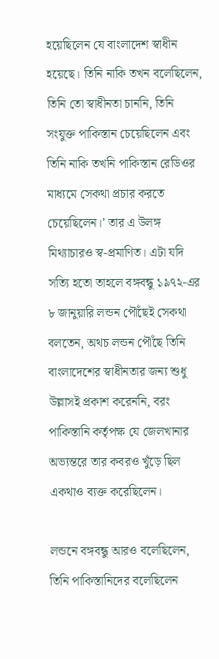হয়েছিলেন যে বাংলাদেশ স্বাধীন হয়েছে। তিনি নাকি তখন বলেছিলেন, তিনি তো স্বাধীনতা চাননি, তিনি সংযুক্ত পাকিস্তান চেয়েছিলেন এবং তিনি নাকি তখনি পাকিস্তান রেডিওর মাধ্যমে সেকথা প্রচার করতে চেয়েছিলেন।’ তার এ উলঙ্গ মিথ্যাচারও স্ব-প্রমাণিত। এটা যদি সত্যি হতো তাহলে বঙ্গবন্ধু ১৯৭২-এর ৮ জানুয়ারি লন্ডন পৌঁছেই সেকথা বলতেন, অথচ লন্ডন পৌঁছে তিনি বাংলাদেশের স্বাধীনতার জন্য শুধু উল্লাসই প্রকাশ করেননি, বরং পাকিস্তানি কর্তৃপক্ষ যে জেলখানার অভ্যন্তরে তার কবরও খুঁড়ে ছিল একথাও ব্যক্ত করেছিলেন।

লন্ডনে বঙ্গবন্ধু আরও বলেছিলেন, তিনি পাকিস্তানিদের বলেছিলেন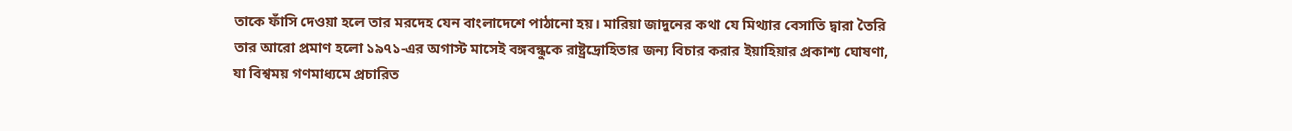তাকে ফাঁসি দেওয়া হলে তার মরদেহ যেন বাংলাদেশে পাঠানো হয়। মারিয়া জাদুনের কথা যে মিথ্যার বেসাতি দ্বারা তৈরি তার আরো প্রমাণ হলো ১৯৭১-এর অগাস্ট মাসেই বঙ্গবন্ধুকে রাষ্ট্রদ্রোহিতার জন্য বিচার করার ইয়াহিয়ার প্রকাশ্য ঘোষণা, যা বিশ্বময় গণমাধ্যমে প্রচারিত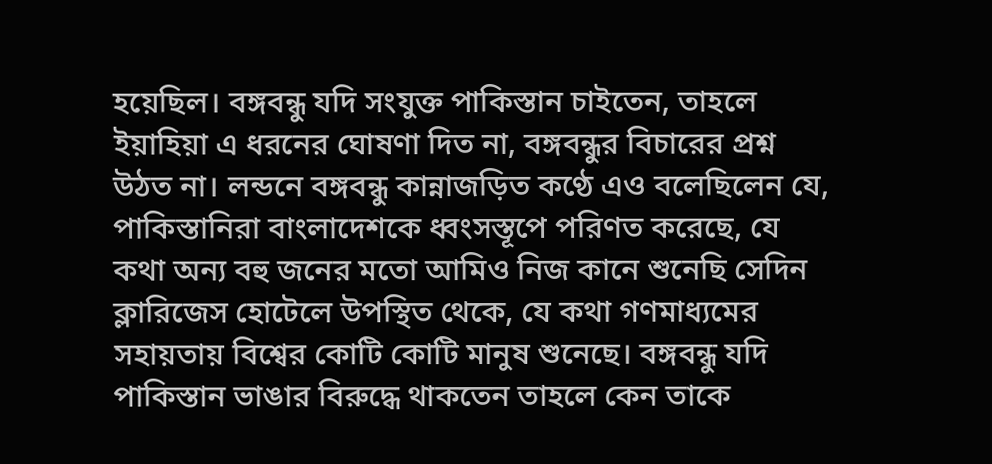হয়েছিল। বঙ্গবন্ধু যদি সংযুক্ত পাকিস্তান চাইতেন, তাহলে ইয়াহিয়া এ ধরনের ঘোষণা দিত না, বঙ্গবন্ধুর বিচারের প্রশ্ন উঠত না। লন্ডনে বঙ্গবন্ধু কান্নাজড়িত কণ্ঠে এও বলেছিলেন যে, পাকিস্তানিরা বাংলাদেশকে ধ্বংসস্তূপে পরিণত করেছে, যে কথা অন্য বহু জনের মতো আমিও নিজ কানে শুনেছি সেদিন ক্লারিজেস হোটেলে উপস্থিত থেকে, যে কথা গণমাধ্যমের সহায়তায় বিশ্বের কোটি কোটি মানুষ শুনেছে। বঙ্গবন্ধু যদি পাকিস্তান ভাঙার বিরুদ্ধে থাকতেন তাহলে কেন তাকে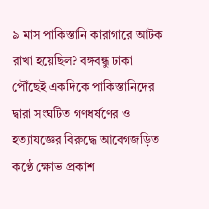৯ মাস পাকিস্তানি কারাগারে আটক রাখা হয়েছিল? বঙ্গবন্ধু ঢাকা পৌঁছেই একদিকে পাকিস্তানিদের দ্বারা সংঘটিত গণধর্ষণের ও হত্যাযজ্ঞের বিরুদ্ধে আবেগজড়িত কণ্ঠে ক্ষোভ প্রকাশ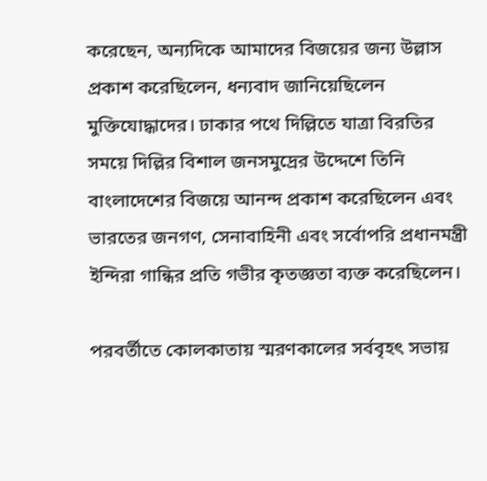করেছেন, অন্যদিকে আমাদের বিজয়ের জন্য উল্লাস প্রকাশ করেছিলেন, ধন্যবাদ জানিয়েছিলেন মুক্তিযোদ্ধাদের। ঢাকার পথে দিল্লিতে যাত্রা বিরতির সময়ে দিল্লির বিশাল জনসমুদ্রের উদ্দেশে তিনি বাংলাদেশের বিজয়ে আনন্দ প্রকাশ করেছিলেন এবং ভারতের জনগণ, সেনাবাহিনী এবং সর্বোপরি প্রধানমন্ত্রী ইন্দিরা গান্ধির প্রতি গভীর কৃতজ্ঞতা ব্যক্ত করেছিলেন।

পরবর্তীতে কোলকাতায় স্মরণকালের সর্ববৃহৎ সভায়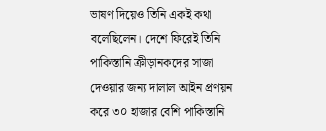ভাষণ দিয়েও তিনি একই কথা বলেছিলেন। দেশে ফিরেই তিনি পাকিস্তানি ক্রীড়ানকদের সাজা দেওয়ার জন্য দালাল আইন প্রণয়ন করে ৩০ হাজার বেশি পাকিস্তানি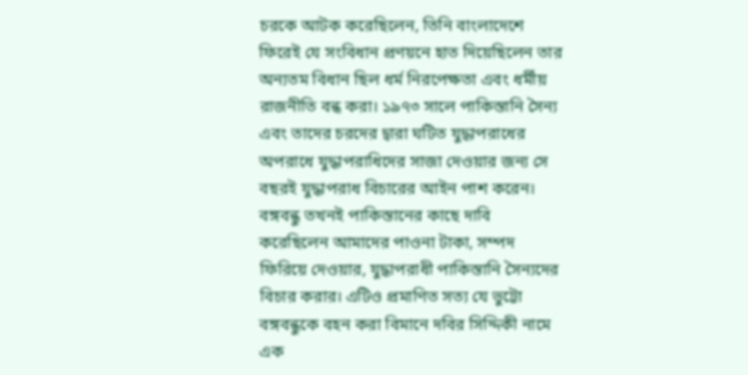চরকে আটক করেছিলেন, তিনি বাংলাদেশে ফিরেই যে সংবিধান প্রণয়নে হাত দিয়েছিলেন তার অন্যতম বিধান ছিল ধর্ম নিরপেক্ষতা এবং ধর্মীয় রাজনীতি বন্ধ করা। ১৯৭৩ সালে পাকিস্তানি সৈন্য এবং তাদের চরদের দ্বারা ঘটিত যুদ্ধাপরাধের অপরাধে যুদ্ধাপরাধিদের সাজা দেওয়ার জন্য সে বছরই যুদ্ধাপরাধ বিচারের আইন পাশ করেন। বঙ্গবন্ধু তখনই পাকিস্তানের কাছে দাবি করেছিলেন আমাদের পাওনা টাকা, সম্পদ ফিরিয়ে দেওয়ার, যুদ্ধাপরাধী পাকিস্তানি সৈন্যদের বিচার করার। এটিও প্রমাণিত সত্য যে ভুট্টো বঙ্গবন্ধুকে বহন করা বিমানে দবির সিদ্দিকী নামে এক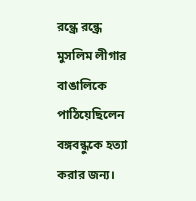রন্ধ্রে রন্ধ্রে মুসলিম লীগার বাঙালিকে পাঠিয়েছিলেন বঙ্গবন্ধুকে হত্যা করার জন্য।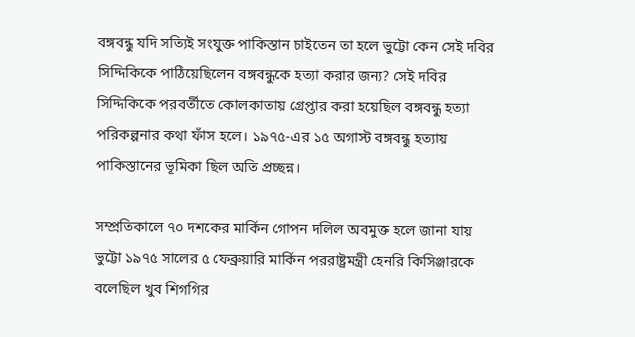বঙ্গবন্ধু যদি সত্যিই সংযুক্ত পাকিস্তান চাইতেন তা হলে ভুট্টো কেন সেই দবির সিদ্দিকিকে পাঠিয়েছিলেন বঙ্গবন্ধুকে হত্যা করার জন্য? সেই দবির সিদ্দিকিকে পরবর্তীতে কোলকাতায় গ্রেপ্তার করা হয়েছিল বঙ্গবন্ধু হত্যা পরিকল্পনার কথা ফাঁস হলে। ১৯৭৫-এর ১৫ অগাস্ট বঙ্গবন্ধু হত্যায় পাকিস্তানের ভূমিকা ছিল অতি প্রচ্ছন্ন।

সম্প্রতিকালে ৭০ দশকের মার্কিন গোপন দলিল অবমুক্ত হলে জানা যায় ভুট্টো ১৯৭৫ সালের ৫ ফেব্রুয়ারি মার্কিন পররাষ্ট্রমন্ত্রী হেনরি কিসিঞ্জারকে বলেছিল খুব শিগগির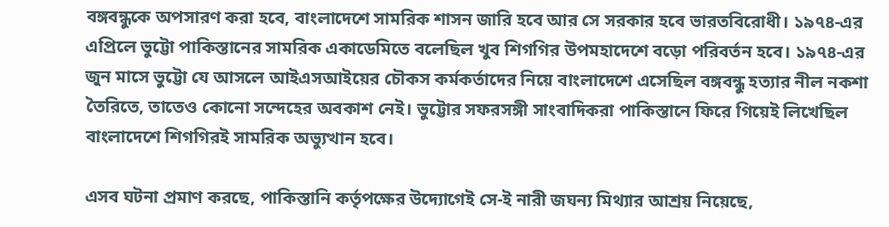বঙ্গবন্ধুকে অপসারণ করা হবে, বাংলাদেশে সামরিক শাসন জারি হবে আর সে সরকার হবে ভারতবিরোধী। ১৯৭৪-এর এপ্রিলে ভুট্টো পাকিস্তানের সামরিক একাডেমিতে বলেছিল খুব শিগগির উপমহাদেশে বড়ো পরিবর্তন হবে। ১৯৭৪-এর জুন মাসে ভুট্টো যে আসলে আইএসআইয়ের চৌকস কর্মকর্তাদের নিয়ে বাংলাদেশে এসেছিল বঙ্গবন্ধু হত্যার নীল নকশা তৈরিতে, তাতেও কোনো সন্দেহের অবকাশ নেই। ভুট্টোর সফরসঙ্গী সাংবাদিকরা পাকিস্তানে ফিরে গিয়েই লিখেছিল বাংলাদেশে শিগগিরই সামরিক অভ্যুত্থান হবে।

এসব ঘটনা প্রমাণ করছে, পাকিস্তানি কর্তৃপক্ষের উদ্যোগেই সে-ই নারী জঘন্য মিথ্যার আশ্রয় নিয়েছে,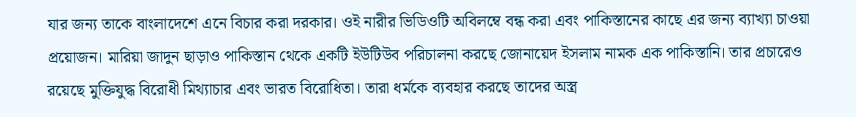যার জন্য তাকে বাংলাদেশে এনে বিচার করা দরকার। ওই নারীর ভিডিওটি অবিলম্বে বন্ধ করা এবং পাকিস্তানের কাছে এর জন্য ব্যাখ্যা চাওয়া প্রয়োজন। মারিয়া জাদুন ছাড়াও পাকিস্তান থেকে একটি ইউটিউব পরিচালনা করছে জোনায়েদ ইসলাম নামক এক পাকিস্তানি। তার প্রচারেও রয়েছে মুক্তিযুদ্ধ বিরোধী মিথ্যাচার এবং ভারত বিরোধিতা। তারা ধর্মকে ব্যবহার করছে তাদের অস্ত্র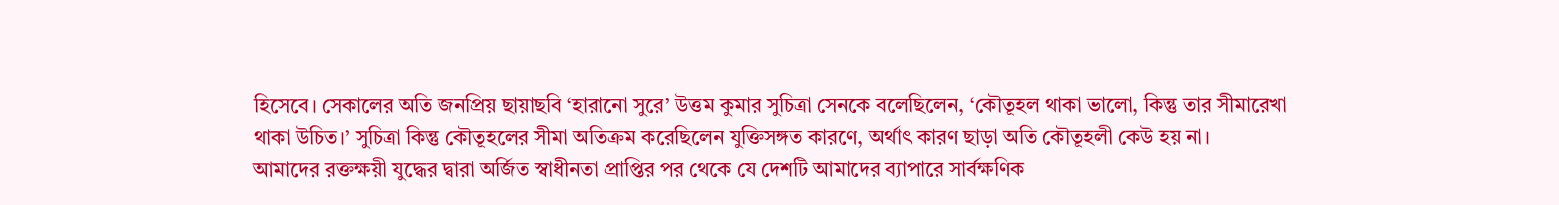হিসেবে। সেকালের অতি জনপ্রিয় ছায়াছবি ‘হারানো সুরে’ উত্তম কুমার সুচিত্রা সেনকে বলেছিলেন, ‘কৌতূহল থাকা ভালো, কিন্তু তার সীমারেখা থাকা উচিত।’ সুচিত্রা কিন্তু কৌতূহলের সীমা অতিক্রম করেছিলেন যুক্তিসঙ্গত কারণে, অর্থাৎ কারণ ছাড়া অতি কৌতূহলী কেউ হয় না।
আমাদের রক্তক্ষয়ী যুদ্ধের দ্বারা অর্জিত স্বাধীনতা প্রাপ্তির পর থেকে যে দেশটি আমাদের ব্যাপারে সার্বক্ষণিক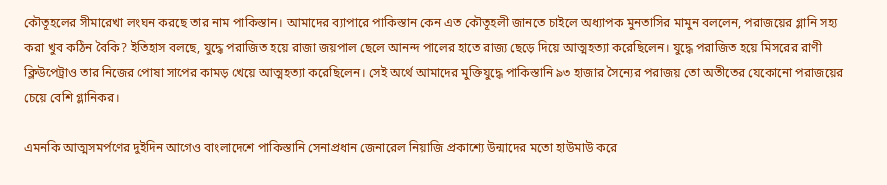কৌতূহলের সীমারেখা লংঘন করছে তার নাম পাকিস্তান। আমাদের ব্যাপারে পাকিস্তান কেন এত কৌতূহলী জানতে চাইলে অধ্যাপক মুনতাসির মামুন বললেন, পরাজয়ের গ্লানি সহ্য করা খুব কঠিন বৈকি? ইতিহাস বলছে, যুদ্ধে পরাজিত হয়ে রাজা জয়পাল ছেলে আনন্দ পালের হাতে রাজ্য ছেড়ে দিয়ে আত্মহত্যা করেছিলেন। যুদ্ধে পরাজিত হয়ে মিসরের রাণী ক্লিউপেট্রাও তার নিজের পোষা সাপের কামড় খেয়ে আত্মহত্যা করেছিলেন। সেই অর্থে আমাদের মুক্তিযুদ্ধে পাকিস্তানি ৯৩ হাজার সৈন্যের পরাজয় তো অতীতের যেকোনো পরাজয়ের চেয়ে বেশি গ্লানিকর।

এমনকি আত্মসমর্পণের দুইদিন আগেও বাংলাদেশে পাকিস্তানি সেনাপ্রধান জেনারেল নিয়াজি প্রকাশ্যে উন্মাদের মতো হাউমাউ করে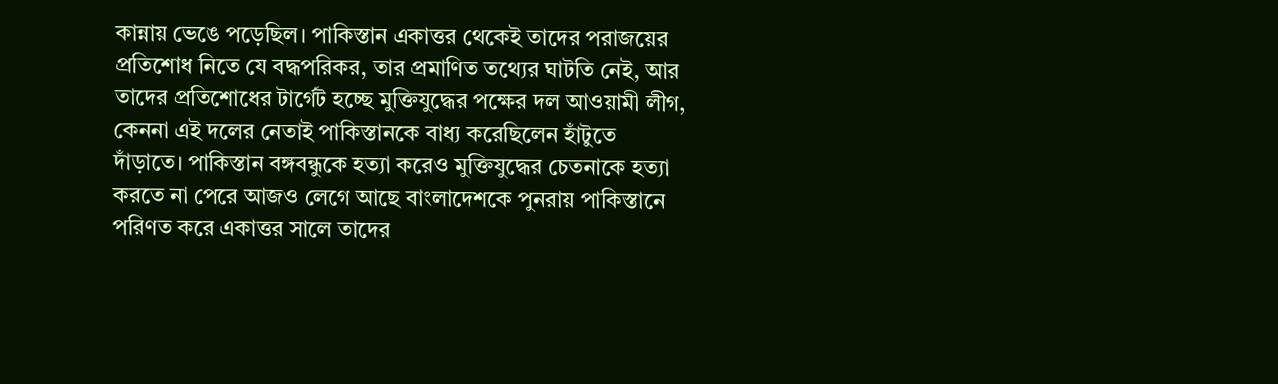কান্নায় ভেঙে পড়েছিল। পাকিস্তান একাত্তর থেকেই তাদের পরাজয়ের প্রতিশোধ নিতে যে বদ্ধপরিকর, তার প্রমাণিত তথ্যের ঘাটতি নেই, আর তাদের প্রতিশোধের টার্গেট হচ্ছে মুক্তিযুদ্ধের পক্ষের দল আওয়ামী লীগ, কেননা এই দলের নেতাই পাকিস্তানকে বাধ্য করেছিলেন হাঁটুতে দাঁড়াতে। পাকিস্তান বঙ্গবন্ধুকে হত্যা করেও মুক্তিযুদ্ধের চেতনাকে হত্যা করতে না পেরে আজও লেগে আছে বাংলাদেশকে পুনরায় পাকিস্তানে পরিণত করে একাত্তর সালে তাদের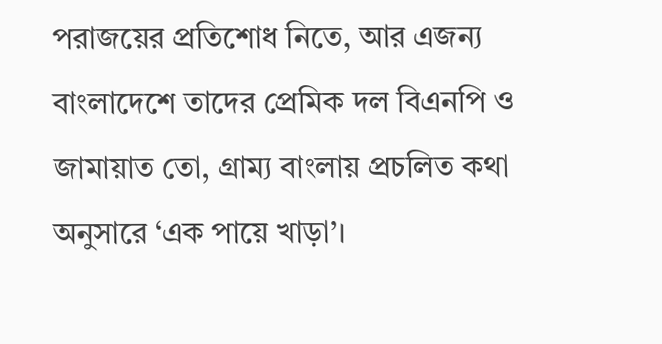পরাজয়ের প্রতিশোধ নিতে, আর এজন্য বাংলাদেশে তাদের প্রেমিক দল বিএনপি ও জামায়াত তো, গ্রাম্য বাংলায় প্রচলিত কথা অনুসারে ‘এক পায়ে খাড়া’।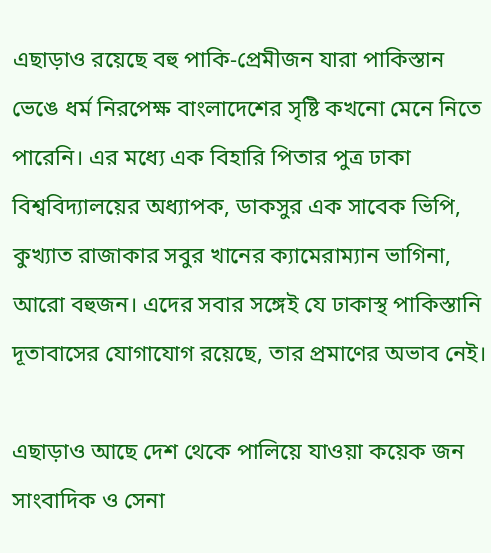এছাড়াও রয়েছে বহু পাকি-প্রেমীজন যারা পাকিস্তান ভেঙে ধর্ম নিরপেক্ষ বাংলাদেশের সৃষ্টি কখনো মেনে নিতে পারেনি। এর মধ্যে এক বিহারি পিতার পুত্র ঢাকা বিশ্ববিদ্যালয়ের অধ্যাপক, ডাকসুর এক সাবেক ভিপি, কুখ্যাত রাজাকার সবুর খানের ক্যামেরাম্যান ভাগিনা, আরো বহুজন। এদের সবার সঙ্গেই যে ঢাকাস্থ পাকিস্তানি দূতাবাসের যোগাযোগ রয়েছে, তার প্রমাণের অভাব নেই।

এছাড়াও আছে দেশ থেকে পালিয়ে যাওয়া কয়েক জন সাংবাদিক ও সেনা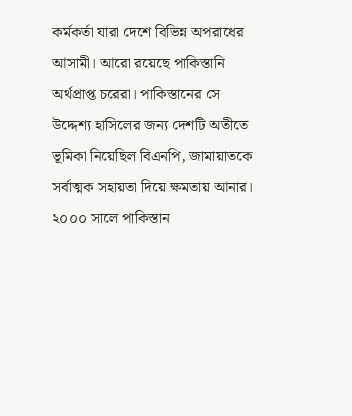কর্মকর্তা যারা দেশে বিভিন্ন অপরাধের আসামী। আরো রয়েছে পাকিস্তানি অর্থপ্রাপ্ত চরেরা। পাকিস্তানের সে উদ্দেশ্য হাসিলের জন্য দেশটি অতীতে ভূমিকা নিয়েছিল বিএনপি, জামায়াতকে সর্বাত্মক সহায়তা দিয়ে ক্ষমতায় আনার। ২০০০ সালে পাকিস্তান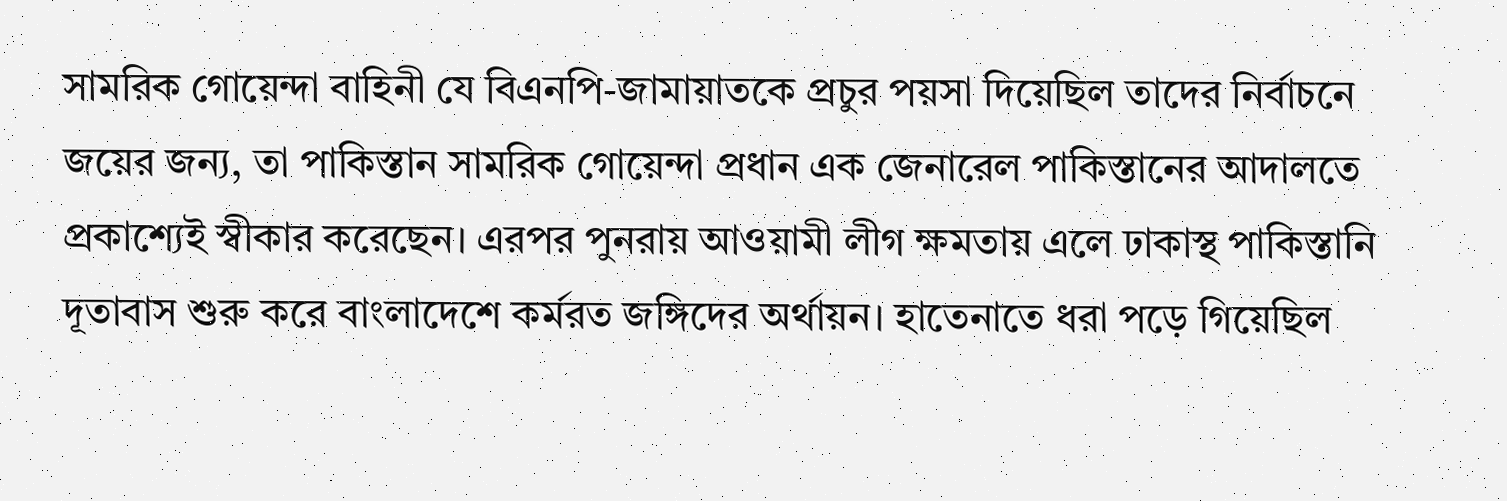সামরিক গোয়েন্দা বাহিনী যে বিএনপি-জামায়াতকে প্রচুর পয়সা দিয়েছিল তাদের নির্বাচনে জয়ের জন্য, তা পাকিস্তান সামরিক গোয়েন্দা প্রধান এক জেনারেল পাকিস্তানের আদালতে প্রকাশ্যেই স্বীকার করেছেন। এরপর পুনরায় আওয়ামী লীগ ক্ষমতায় এলে ঢাকাস্থ পাকিস্তানি দূতাবাস শুরু করে বাংলাদেশে কর্মরত জঙ্গিদের অর্থায়ন। হাতেনাতে ধরা পড়ে গিয়েছিল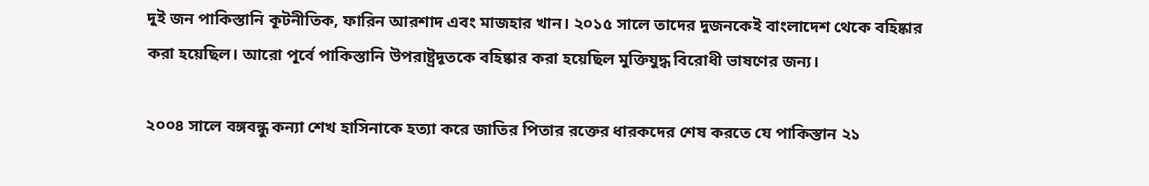দুই জন পাকিস্তানি কূটনীতিক, ফারিন আরশাদ এবং মাজহার খান। ২০১৫ সালে তাদের দুজনকেই বাংলাদেশ থেকে বহিষ্কার করা হয়েছিল। আরো পূর্বে পাকিস্তানি উপরাষ্ট্রদূতকে বহিষ্কার করা হয়েছিল মুক্তিযুদ্ধ বিরোধী ভাষণের জন্য।

২০০৪ সালে বঙ্গবন্ধু কন্যা শেখ হাসিনাকে হত্যা করে জাতির পিতার রক্তের ধারকদের শেষ করতে যে পাকিস্তান ২১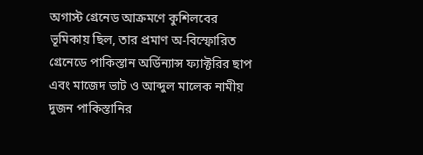অগাস্ট গ্রেনেড আক্রমণে কুশিলবের ভূমিকায় ছিল, তার প্রমাণ অ-বিস্ফোরিত গ্রেনেডে পাকিস্তান অর্ডিন্যান্স ফ্যাক্টরির ছাপ এবং মাজেদ ভাট ও আব্দুল মালেক নামীয় দুজন পাকিস্তানির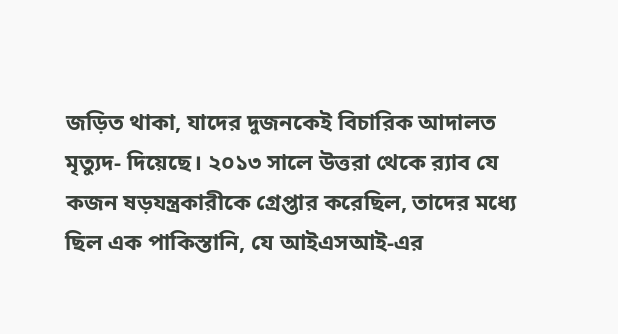জড়িত থাকা, যাদের দুজনকেই বিচারিক আদালত মৃত্যুদ- দিয়েছে। ২০১৩ সালে উত্তরা থেকে র‌্যাব যে কজন ষড়যন্ত্রকারীকে গ্রেপ্তার করেছিল, তাদের মধ্যে ছিল এক পাকিস্তানি, যে আইএসআই-এর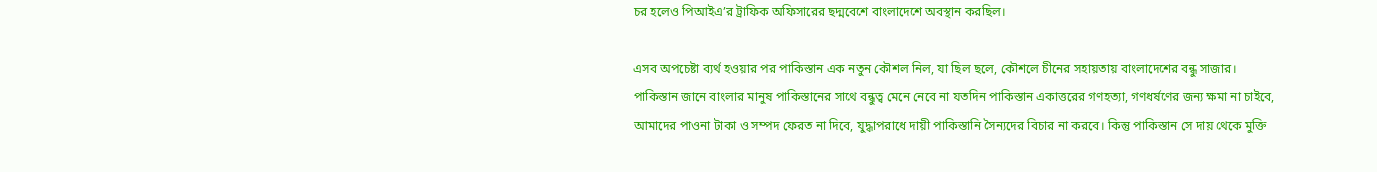চর হলেও পিআইএ’র ট্রাফিক অফিসারের ছদ্মবেশে বাংলাদেশে অবস্থান করছিল।

এসব অপচেষ্টা ব্যর্থ হওয়ার পর পাকিস্তান এক নতুন কৌশল নিল, যা ছিল ছলে, কৌশলে চীনের সহায়তায় বাংলাদেশের বন্ধু সাজার। পাকিস্তান জানে বাংলার মানুষ পাকিস্তানের সাথে বন্ধুত্ব মেনে নেবে না যতদিন পাকিস্তান একাত্তরের গণহত্যা, গণধর্ষণের জন্য ক্ষমা না চাইবে, আমাদের পাওনা টাকা ও সম্পদ ফেরত না দিবে, যুদ্ধাপরাধে দায়ী পাকিস্তানি সৈন্যদের বিচার না করবে। কিন্তু পাকিস্তান সে দায় থেকে মুক্তি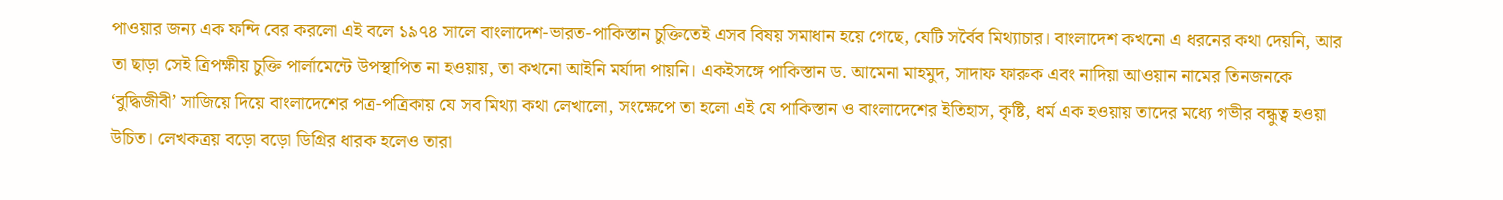পাওয়ার জন্য এক ফন্দি বের করলো এই বলে ১৯৭৪ সালে বাংলাদেশ-ভারত-পাকিস্তান চুক্তিতেই এসব বিষয় সমাধান হয়ে গেছে, যেটি সর্বৈব মিথ্যাচার। বাংলাদেশ কখনো এ ধরনের কথা দেয়নি, আর তা ছাড়া সেই ত্রিপক্ষীয় চুক্তি পার্লামেন্টে উপস্থাপিত না হওয়ায়, তা কখনো আইনি মর্যাদা পায়নি। একইসঙ্গে পাকিস্তান ড. আমেনা মাহমুদ, সাদাফ ফারুক এবং নাদিয়া আওয়ান নামের তিনজনকে ‘বুদ্ধিজীবী’ সাজিয়ে দিয়ে বাংলাদেশের পত্র-পত্রিকায় যে সব মিথ্যা কথা লেখালো, সংক্ষেপে তা হলো এই যে পাকিস্তান ও বাংলাদেশের ইতিহাস, কৃষ্টি, ধর্ম এক হওয়ায় তাদের মধ্যে গভীর বন্ধুত্ব হওয়া উচিত। লেখকত্রয় বড়ো বড়ো ডিগ্রির ধারক হলেও তারা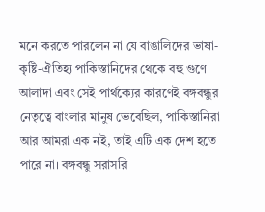মনে করতে পারলেন না যে বাঙালিদের ভাষা-কৃষ্টি-ঐতিহ্য পাকিস্তানিদের থেকে বহু গুণে আলাদা এবং সেই পার্থক্যের কারণেই বঙ্গবন্ধুর নেতৃত্বে বাংলার মানুষ ভেবেছিল, পাকিস্তানিরা আর আমরা এক নই, তাই এটি এক দেশ হতে পারে না। বঙ্গবন্ধু সরাসরি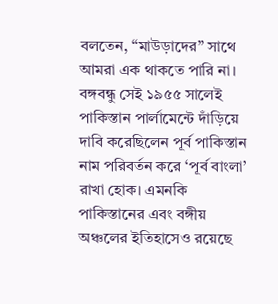বলতেন, “মাউড়াদের” সাথে আমরা এক থাকতে পারি না। বঙ্গবন্ধু সেই ১৯৫৫ সালেই পাকিস্তান পার্লামেন্টে দাঁড়িয়ে দাবি করেছিলেন পূর্ব পাকিস্তান নাম পরিবর্তন করে ‘পূর্ব বাংলা’ রাখা হোক। এমনকি পাকিস্তানের এবং বঙ্গীয় অঞ্চলের ইতিহাসেও রয়েছে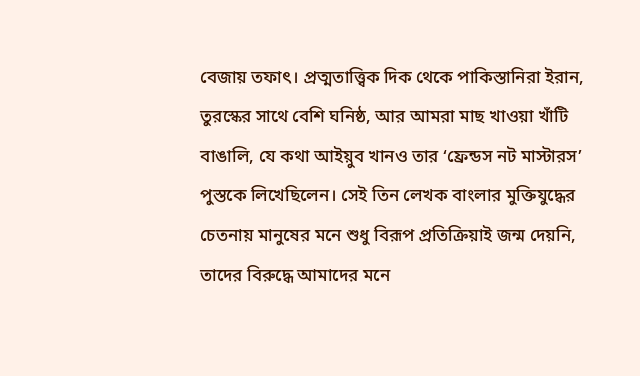বেজায় তফাৎ। প্রত্মতাত্ত্বিক দিক থেকে পাকিস্তানিরা ইরান, তুরস্কের সাথে বেশি ঘনিষ্ঠ, আর আমরা মাছ খাওয়া খাঁটি বাঙালি, যে কথা আইয়ুব খানও তার ‘ফ্রেন্ডস নট মাস্টারস’ পুস্তকে লিখেছিলেন। সেই তিন লেখক বাংলার মুক্তিযুদ্ধের চেতনায় মানুষের মনে শুধু বিরূপ প্রতিক্রিয়াই জন্ম দেয়নি, তাদের বিরুদ্ধে আমাদের মনে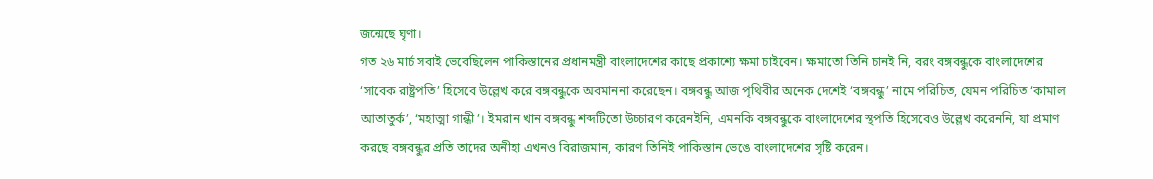জন্মেছে ঘৃণা।
গত ২৬ মার্চ সবাই ভেবেছিলেন পাকিস্তানের প্রধানমন্ত্রী বাংলাদেশের কাছে প্রকাশ্যে ক্ষমা চাইবেন। ক্ষমাতো তিনি চানই নি, বরং বঙ্গবন্ধুকে বাংলাদেশের ‘সাবেক রাষ্ট্রপতি’ হিসেবে উল্লেখ করে বঙ্গবন্ধুকে অবমাননা করেছেন। বঙ্গবন্ধু আজ পৃথিবীর অনেক দেশেই ‘বঙ্গবন্ধু’ নামে পরিচিত, যেমন পরিচিত ‘কামাল আতাতুর্ক’, ‘মহাত্মা গান্ধী’। ইমরান খান বঙ্গবন্ধু শব্দটিতো উচ্চারণ করেনইনি, এমনকি বঙ্গবন্ধুকে বাংলাদেশের স্থপতি হিসেবেও উল্লেখ করেননি, যা প্রমাণ করছে বঙ্গবন্ধুর প্রতি তাদের অনীহা এখনও বিরাজমান, কারণ তিনিই পাকিস্তান ভেঙে বাংলাদেশের সৃষ্টি করেন।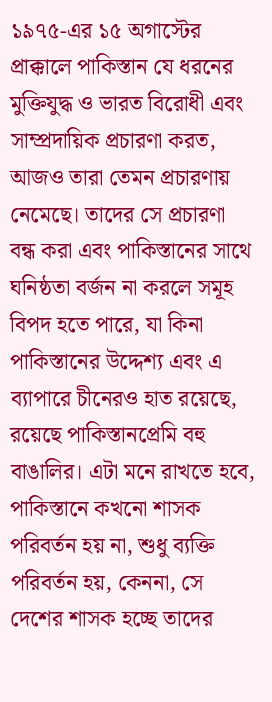১৯৭৫-এর ১৫ অগাস্টের প্রাক্কালে পাকিস্তান যে ধরনের মুক্তিযুদ্ধ ও ভারত বিরোধী এবং সাম্প্রদায়িক প্রচারণা করত, আজও তারা তেমন প্রচারণায় নেমেছে। তাদের সে প্রচারণা বন্ধ করা এবং পাকিস্তানের সাথে ঘনিষ্ঠতা বর্জন না করলে সমূহ বিপদ হতে পারে, যা কিনা পাকিস্তানের উদ্দেশ্য এবং এ ব্যাপারে চীনেরও হাত রয়েছে, রয়েছে পাকিস্তানপ্রেমি বহু বাঙালির। এটা মনে রাখতে হবে, পাকিস্তানে কখনো শাসক পরিবর্তন হয় না, শুধু ব্যক্তি পরিবর্তন হয়, কেননা, সে দেশের শাসক হচ্ছে তাদের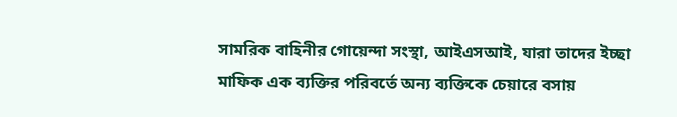সামরিক বাহিনীর গোয়েন্দা সংস্থা, আইএসআই, যারা তাদের ইচ্ছা মাফিক এক ব্যক্তির পরিবর্তে অন্য ব্যক্তিকে চেয়ারে বসায়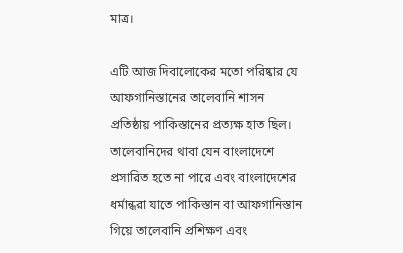মাত্র।

এটি আজ দিবালোকের মতো পরিষ্কার যে আফগানিস্তানের তালেবানি শাসন প্রতিষ্ঠায় পাকিস্তানের প্রত্যক্ষ হাত ছিল। তালেবানিদের থাবা যেন বাংলাদেশে প্রসারিত হতে না পারে এবং বাংলাদেশের ধর্মান্ধরা যাতে পাকিস্তান বা আফগানিস্তান গিয়ে তালেবানি প্রশিক্ষণ এবং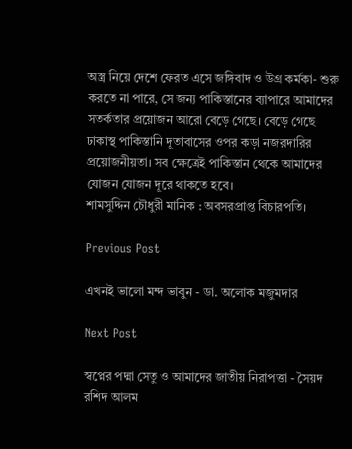অস্ত্র নিয়ে দেশে ফেরত এসে জঙ্গিবাদ ও উগ্র কর্মকা- শুরু করতে না পারে, সে জন্য পাকিস্তানের ব্যাপারে আমাদের সতর্কতার প্রয়োজন আরো বেড়ে গেছে। বেড়ে গেছে ঢাকাস্থ পাকিস্তানি দূতাবাসের ওপর কড়া নজরদারির প্রয়োজনীয়তা। সব ক্ষেত্রেই পাকিস্তান থেকে আমাদের যোজন যোজন দূরে থাকতে হবে।
শামসুদ্দিন চৌধুরী মানিক : অবসরপ্রাপ্ত বিচারপতি।

Previous Post

এখনই ভালো মন্দ ভাবুন - ডা. অলোক মজুমদার

Next Post

স্বপ্নের পদ্মা সেতু ও আমাদের জাতীয় নিরাপত্তা - সৈয়দ রশিদ আলম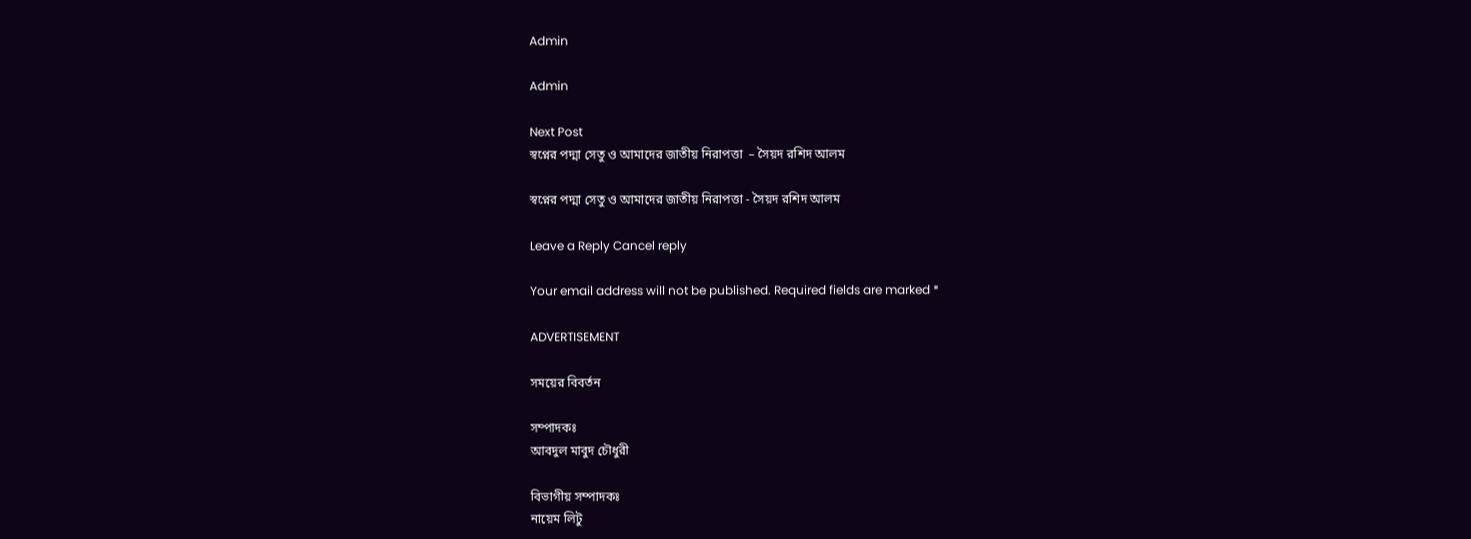Admin

Admin

Next Post
স্বপ্নের পদ্মা সেতু ও আমাদের জাতীয় নিরাপত্তা  – সৈয়দ রশিদ আলম

স্বপ্নের পদ্মা সেতু ও আমাদের জাতীয় নিরাপত্তা - সৈয়দ রশিদ আলম

Leave a Reply Cancel reply

Your email address will not be published. Required fields are marked *

ADVERTISEMENT

সময়ের বিবর্তন

সম্পাদকঃ
আবদুল মাবুদ চৌধুরী

বিভাগীয় সম্পাদকঃ
নায়েম লিটু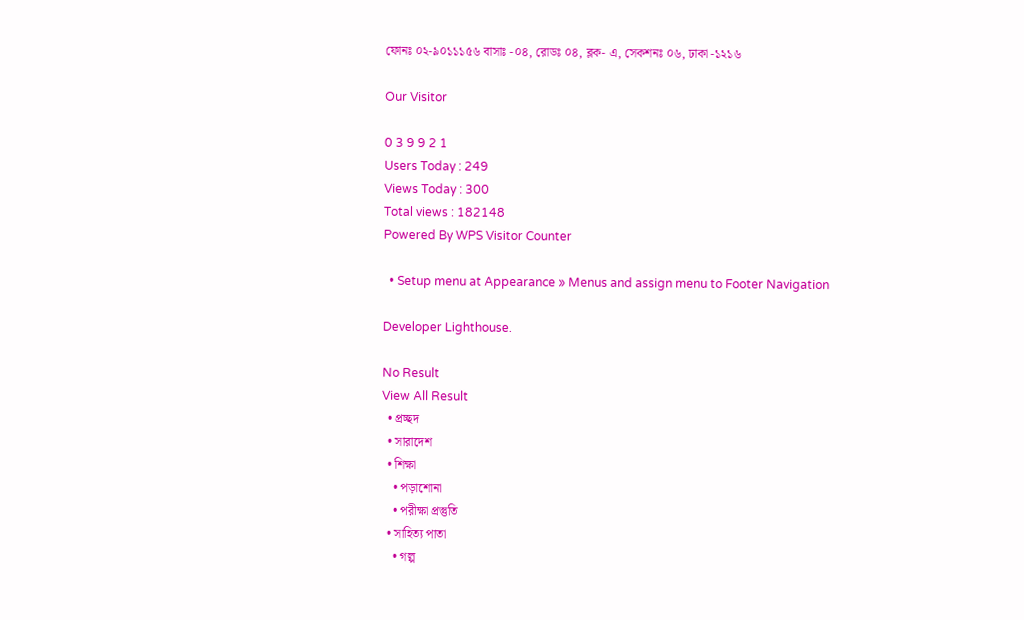ফোনঃ ০২-৯০১১১৫৬ বাসাঃ -০৪, রোডঃ ০৪, ব্লক- এ, সেকশনঃ ০৬, ঢাকা -১২১৬

Our Visitor

0 3 9 9 2 1
Users Today : 249
Views Today : 300
Total views : 182148
Powered By WPS Visitor Counter

  • Setup menu at Appearance » Menus and assign menu to Footer Navigation

Developer Lighthouse.

No Result
View All Result
  • প্রচ্ছদ
  • সারাদেশ
  • শিক্ষা
    • পড়াশোনা
    • পরীক্ষা প্রস্তুতি
  • সাহিত্য পাতা
    • গল্প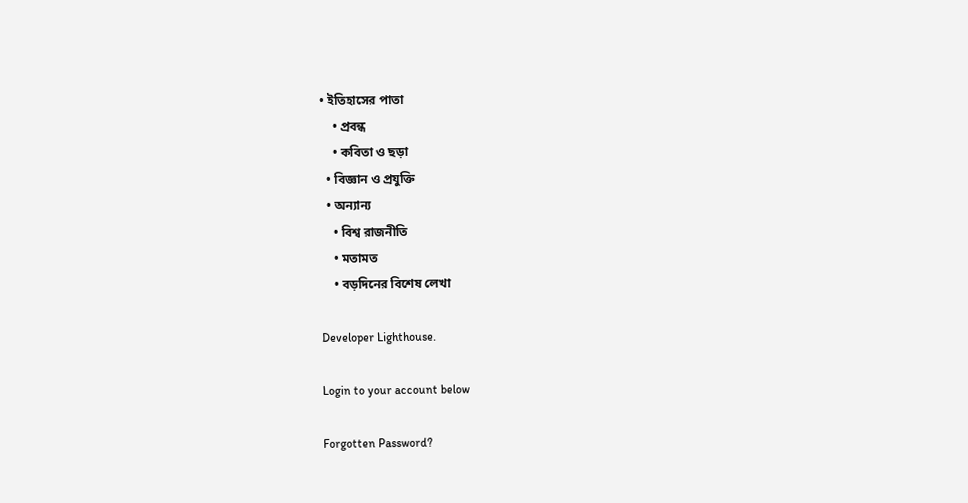• ইতিহাসের পাতা
    • প্রবন্ধ
    • কবিতা ও ছড়া
  • বিজ্ঞান ও প্রযুক্তি
  • অন্যান্য
    • বিশ্ব রাজনীতি
    • মতামত
    • বড়দিনের বিশেষ লেখা

Developer Lighthouse.

Login to your account below

Forgotten Password?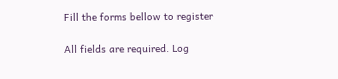Fill the forms bellow to register

All fields are required. Log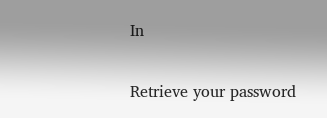In

Retrieve your password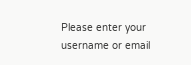Please enter your username or email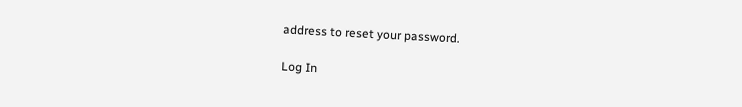address to reset your password.

Log In